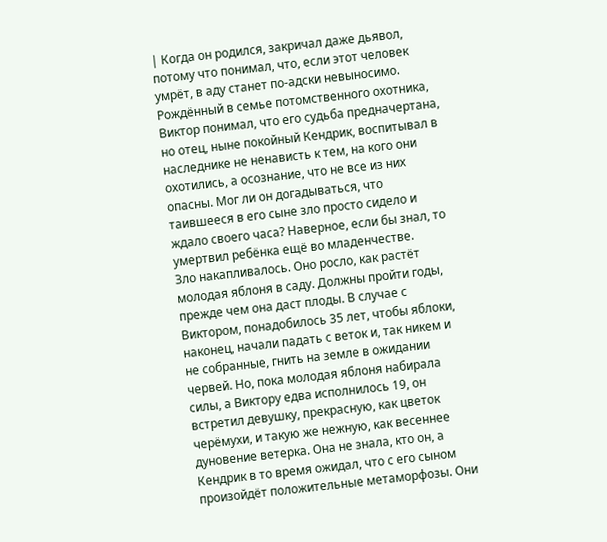| Когда он родился, закричал даже дьявол, потому что понимал, что, если этот человек умрёт, в аду станет по-адски невыносимо.
Рождённый в семье потомственного охотника, Виктор понимал, что его судьба предначертана, но отец, ныне покойный Кендрик, воспитывал в наследнике не ненависть к тем, на кого они охотились, а осознание, что не все из них опасны. Мог ли он догадываться, что таившееся в его сыне зло просто сидело и ждало своего часа? Наверное, если бы знал, то умертвил ребёнка ещё во младенчестве.
Зло накапливалось. Оно росло, как растёт молодая яблоня в саду. Должны пройти годы, прежде чем она даст плоды. В случае с Виктором, понадобилось 35 лет, чтобы яблоки, наконец, начали падать с веток и, так никем и не собранные, гнить на земле в ожидании червей. Но, пока молодая яблоня набирала силы, а Виктору едва исполнилось 19, он встретил девушку, прекрасную, как цветок черёмухи, и такую же нежную, как весеннее дуновение ветерка. Она не знала, кто он, а Кендрик в то время ожидал, что с его сыном произойдёт положительные метаморфозы. Они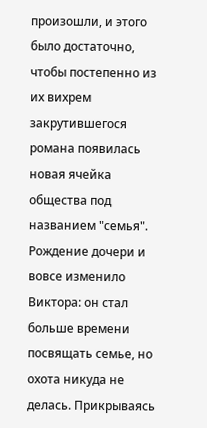произошли, и этого было достаточно, чтобы постепенно из их вихрем закрутившегося романа появилась новая ячейка общества под названием "семья". Рождение дочери и вовсе изменило Виктора: он стал больше времени посвящать семье, но охота никуда не делась. Прикрываясь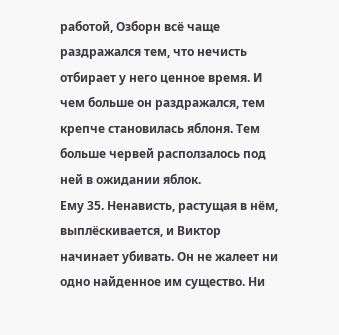работой, Озборн всё чаще раздражался тем, что нечисть отбирает у него ценное время. И чем больше он раздражался, тем крепче становилась яблоня. Тем больше червей расползалось под ней в ожидании яблок.
Ему 35. Ненависть, растущая в нём, выплёскивается, и Виктор начинает убивать. Он не жалеет ни одно найденное им существо. Ни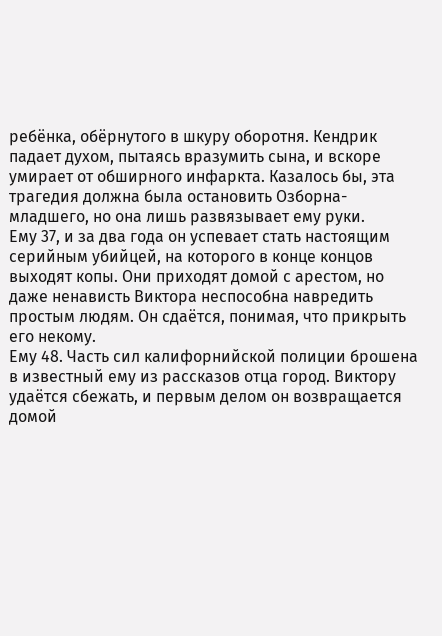ребёнка, обёрнутого в шкуру оборотня. Кендрик падает духом, пытаясь вразумить сына, и вскоре умирает от обширного инфаркта. Казалось бы, эта трагедия должна была остановить Озборна-младшего, но она лишь развязывает ему руки.
Ему 37, и за два года он успевает стать настоящим серийным убийцей, на которого в конце концов выходят копы. Они приходят домой с арестом, но даже ненависть Виктора неспособна навредить простым людям. Он сдаётся, понимая, что прикрыть его некому.
Ему 48. Часть сил калифорнийской полиции брошена в известный ему из рассказов отца город. Виктору удаётся сбежать, и первым делом он возвращается домой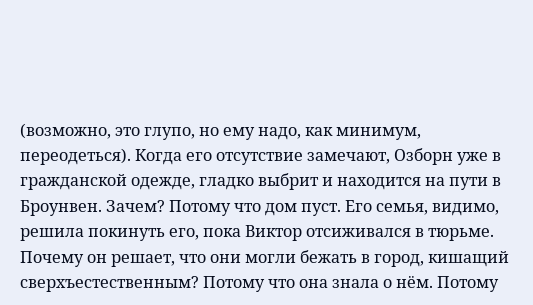(возможно, это глупо, но ему надо, как минимум, переодеться). Когда его отсутствие замечают, Озборн уже в гражданской одежде, гладко выбрит и находится на пути в Броунвен. Зачем? Потому что дом пуст. Его семья, видимо, решила покинуть его, пока Виктор отсиживался в тюрьме. Почему он решает, что они могли бежать в город, кишащий сверхъестественным? Потому что она знала о нём. Потому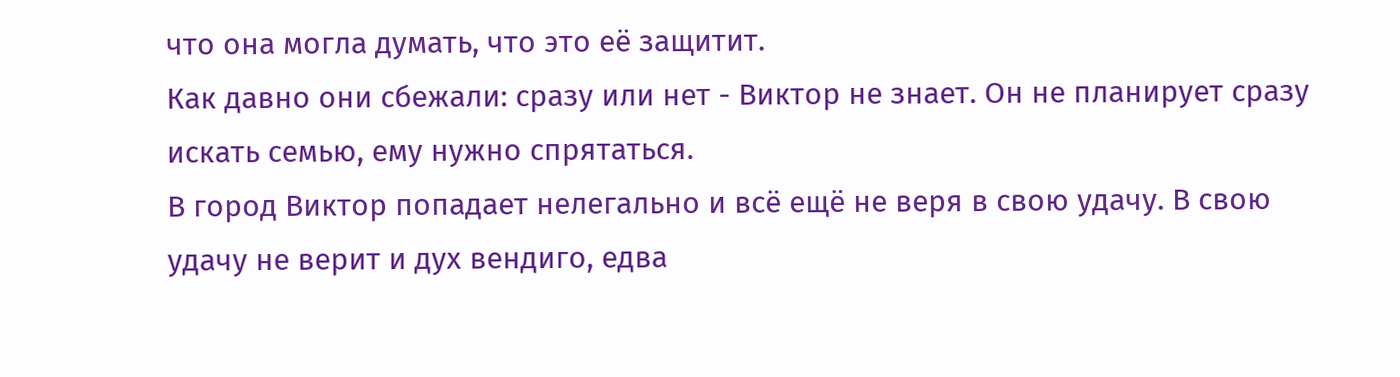что она могла думать, что это её защитит.
Как давно они сбежали: сразу или нет - Виктор не знает. Он не планирует сразу искать семью, ему нужно спрятаться.
В город Виктор попадает нелегально и всё ещё не веря в свою удачу. В свою удачу не верит и дух вендиго, едва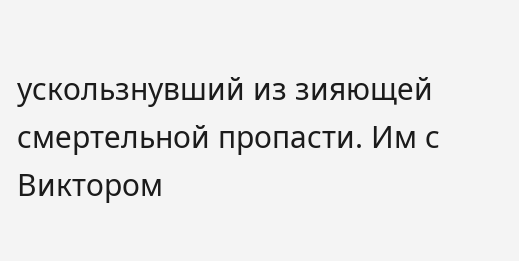ускользнувший из зияющей смертельной пропасти. Им с Виктором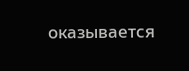оказывается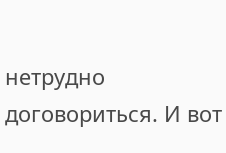нетрудно договориться. И вот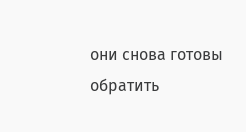они снова готовы обратить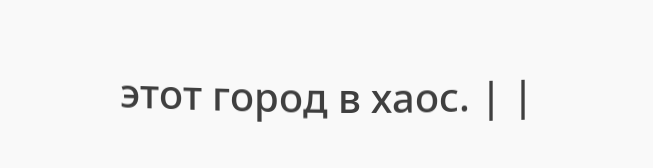этот город в хаос. | |